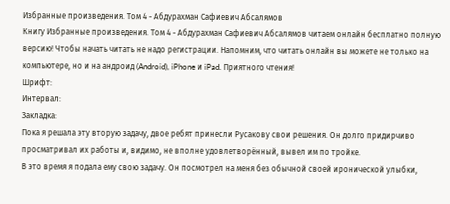Избранные произведения. Том 4 - Абдурахман Сафиевич Абсалямов
Книгу Избранные произведения. Том 4 - Абдурахман Сафиевич Абсалямов читаем онлайн бесплатно полную версию! Чтобы начать читать не надо регистрации. Напомним, что читать онлайн вы можете не только на компьютере, но и на андроид (Android), iPhone и iPad. Приятного чтения!
Шрифт:
Интервал:
Закладка:
Пока я решала эту вторую задачу, двое ребят принесли Русакову свои решения. Он долго придирчиво просматривал их работы и, видимо, не вполне удовлетворённый, вывел им по тройке.
В это время я подала ему свою задачу. Он посмотрел на меня без обычной своей иронической улыбки,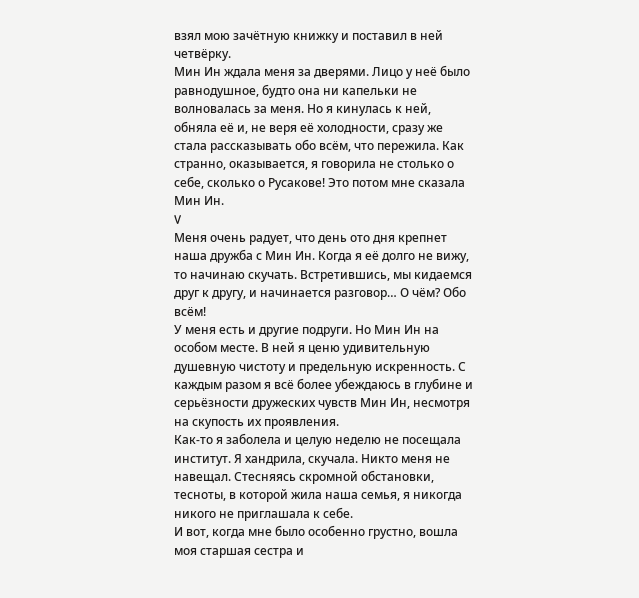взял мою зачётную книжку и поставил в ней четвёрку.
Мин Ин ждала меня за дверями. Лицо у неё было равнодушное, будто она ни капельки не волновалась за меня. Но я кинулась к ней, обняла её и, не веря её холодности, сразу же стала рассказывать обо всём, что пережила. Как странно, оказывается, я говорила не столько о себе, сколько о Русакове! Это потом мне сказала Мин Ин.
V
Меня очень радует, что день ото дня крепнет наша дружба с Мин Ин. Когда я её долго не вижу, то начинаю скучать. Встретившись, мы кидаемся друг к другу, и начинается разговор… О чём? Обо всём!
У меня есть и другие подруги. Но Мин Ин на особом месте. В ней я ценю удивительную душевную чистоту и предельную искренность. С каждым разом я всё более убеждаюсь в глубине и серьёзности дружеских чувств Мин Ин, несмотря на скупость их проявления.
Как-то я заболела и целую неделю не посещала институт. Я хандрила, скучала. Никто меня не навещал. Стесняясь скромной обстановки, тесноты, в которой жила наша семья, я никогда никого не приглашала к себе.
И вот, когда мне было особенно грустно, вошла моя старшая сестра и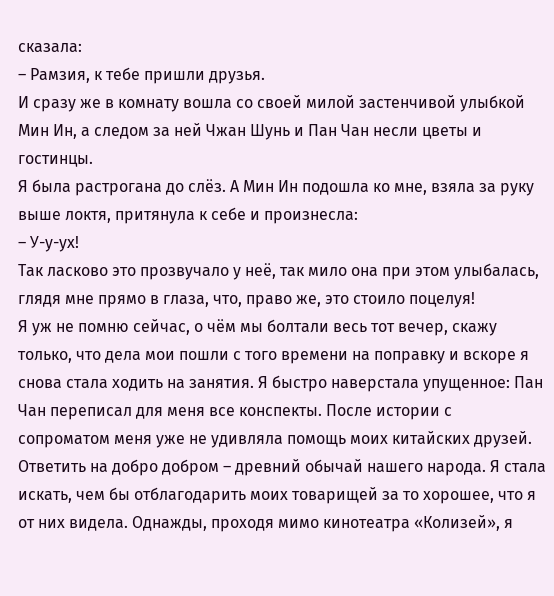сказала:
– Рамзия, к тебе пришли друзья.
И сразу же в комнату вошла со своей милой застенчивой улыбкой Мин Ин, а следом за ней Чжан Шунь и Пан Чан несли цветы и гостинцы.
Я была растрогана до слёз. А Мин Ин подошла ко мне, взяла за руку выше локтя, притянула к себе и произнесла:
– У-у-ух!
Так ласково это прозвучало у неё, так мило она при этом улыбалась, глядя мне прямо в глаза, что, право же, это стоило поцелуя!
Я уж не помню сейчас, о чём мы болтали весь тот вечер, скажу только, что дела мои пошли с того времени на поправку и вскоре я снова стала ходить на занятия. Я быстро наверстала упущенное: Пан Чан переписал для меня все конспекты. После истории с сопроматом меня уже не удивляла помощь моих китайских друзей.
Ответить на добро добром – древний обычай нашего народа. Я стала искать, чем бы отблагодарить моих товарищей за то хорошее, что я от них видела. Однажды, проходя мимо кинотеатра «Колизей», я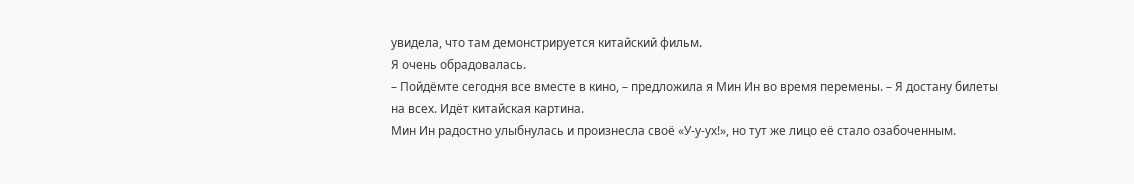увидела, что там демонстрируется китайский фильм.
Я очень обрадовалась.
– Пойдёмте сегодня все вместе в кино, – предложила я Мин Ин во время перемены. – Я достану билеты на всех. Идёт китайская картина.
Мин Ин радостно улыбнулась и произнесла своё «У-у-ух!», но тут же лицо её стало озабоченным.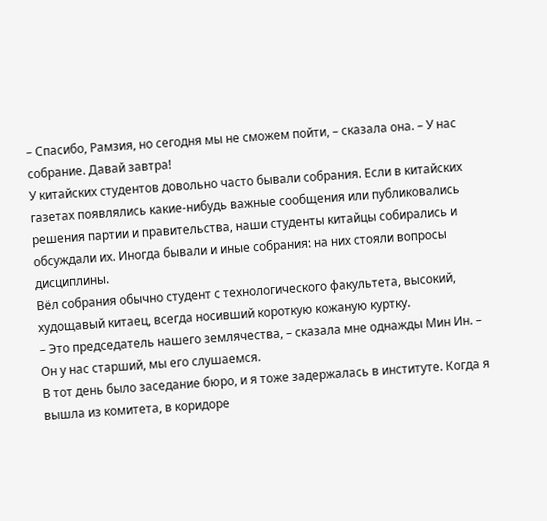– Спасибо, Рамзия, но сегодня мы не сможем пойти, – сказала она. – У нас собрание. Давай завтра!
У китайских студентов довольно часто бывали собрания. Если в китайских газетах появлялись какие-нибудь важные сообщения или публиковались решения партии и правительства, наши студенты китайцы собирались и обсуждали их. Иногда бывали и иные собрания: на них стояли вопросы дисциплины.
Вёл собрания обычно студент с технологического факультета, высокий, худощавый китаец, всегда носивший короткую кожаную куртку.
– Это председатель нашего землячества, – сказала мне однажды Мин Ин. – Он у нас старший, мы его слушаемся.
В тот день было заседание бюро, и я тоже задержалась в институте. Когда я вышла из комитета, в коридоре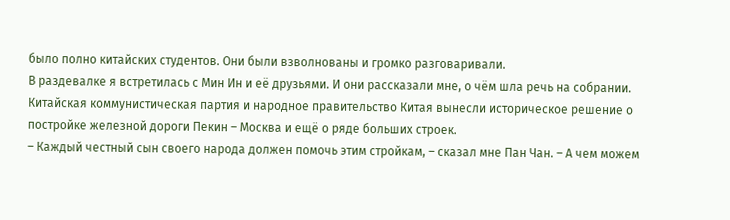было полно китайских студентов. Они были взволнованы и громко разговаривали.
В раздевалке я встретилась с Мин Ин и её друзьями. И они рассказали мне, о чём шла речь на собрании.
Китайская коммунистическая партия и народное правительство Китая вынесли историческое решение о постройке железной дороги Пекин – Москва и ещё о ряде больших строек.
– Каждый честный сын своего народа должен помочь этим стройкам, – сказал мне Пан Чан. – А чем можем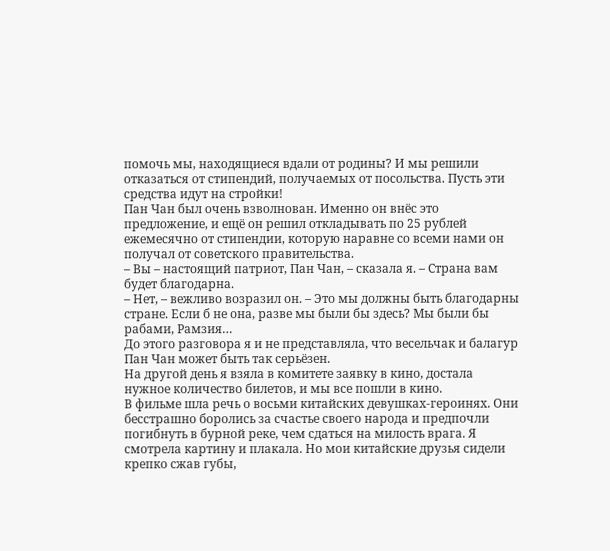помочь мы, находящиеся вдали от родины? И мы решили отказаться от стипендий, получаемых от посольства. Пусть эти средства идут на стройки!
Пан Чан был очень взволнован. Именно он внёс это предложение, и ещё он решил откладывать по 25 рублей ежемесячно от стипендии, которую наравне со всеми нами он получал от советского правительства.
– Вы – настоящий патриот, Пан Чан, – сказала я. – Страна вам будет благодарна.
– Нет, – вежливо возразил он. – Это мы должны быть благодарны стране. Если б не она, разве мы были бы здесь? Мы были бы рабами, Рамзия…
До этого разговора я и не представляла, что весельчак и балагур Пан Чан может быть так серьёзен.
На другой день я взяла в комитете заявку в кино, достала нужное количество билетов, и мы все пошли в кино.
В фильме шла речь о восьми китайских девушках-героинях. Они бесстрашно боролись за счастье своего народа и предпочли погибнуть в бурной реке, чем сдаться на милость врага. Я смотрела картину и плакала. Но мои китайские друзья сидели крепко сжав губы,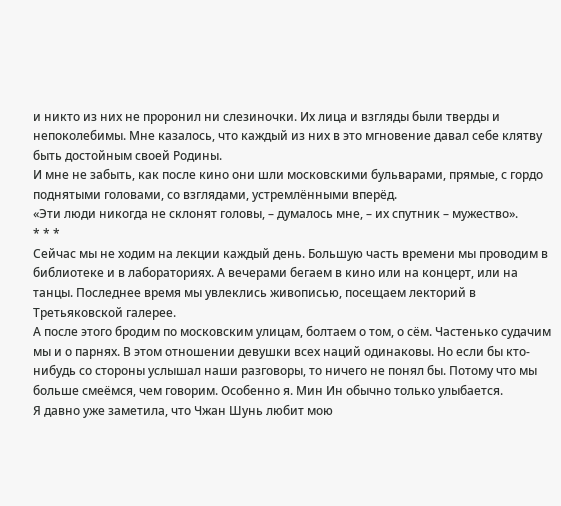и никто из них не проронил ни слезиночки. Их лица и взгляды были тверды и непоколебимы. Мне казалось, что каждый из них в это мгновение давал себе клятву быть достойным своей Родины.
И мне не забыть, как после кино они шли московскими бульварами, прямые, с гордо поднятыми головами, со взглядами, устремлёнными вперёд.
«Эти люди никогда не склонят головы, – думалось мне, – их спутник – мужество».
* * *
Сейчас мы не ходим на лекции каждый день. Большую часть времени мы проводим в библиотеке и в лабораториях. А вечерами бегаем в кино или на концерт, или на танцы. Последнее время мы увлеклись живописью, посещаем лекторий в Третьяковской галерее.
А после этого бродим по московским улицам, болтаем о том, о сём. Частенько судачим мы и о парнях. В этом отношении девушки всех наций одинаковы. Но если бы кто-нибудь со стороны услышал наши разговоры, то ничего не понял бы. Потому что мы больше смеёмся, чем говорим. Особенно я. Мин Ин обычно только улыбается.
Я давно уже заметила, что Чжан Шунь любит мою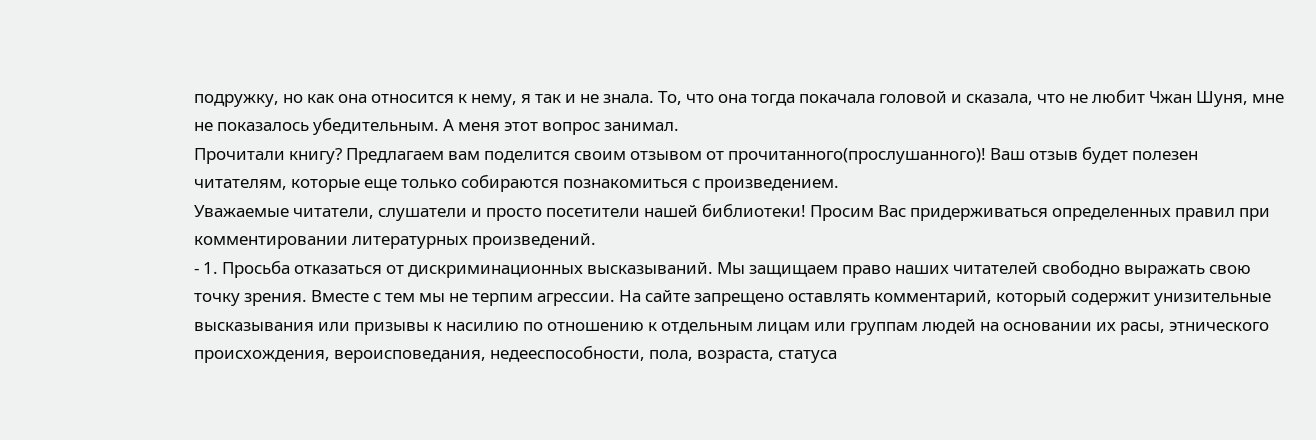подружку, но как она относится к нему, я так и не знала. То, что она тогда покачала головой и сказала, что не любит Чжан Шуня, мне не показалось убедительным. А меня этот вопрос занимал.
Прочитали книгу? Предлагаем вам поделится своим отзывом от прочитанного(прослушанного)! Ваш отзыв будет полезен читателям, которые еще только собираются познакомиться с произведением.
Уважаемые читатели, слушатели и просто посетители нашей библиотеки! Просим Вас придерживаться определенных правил при комментировании литературных произведений.
- 1. Просьба отказаться от дискриминационных высказываний. Мы защищаем право наших читателей свободно выражать свою точку зрения. Вместе с тем мы не терпим агрессии. На сайте запрещено оставлять комментарий, который содержит унизительные высказывания или призывы к насилию по отношению к отдельным лицам или группам людей на основании их расы, этнического происхождения, вероисповедания, недееспособности, пола, возраста, статуса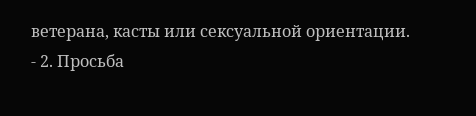ветерана, касты или сексуальной ориентации.
- 2. Просьба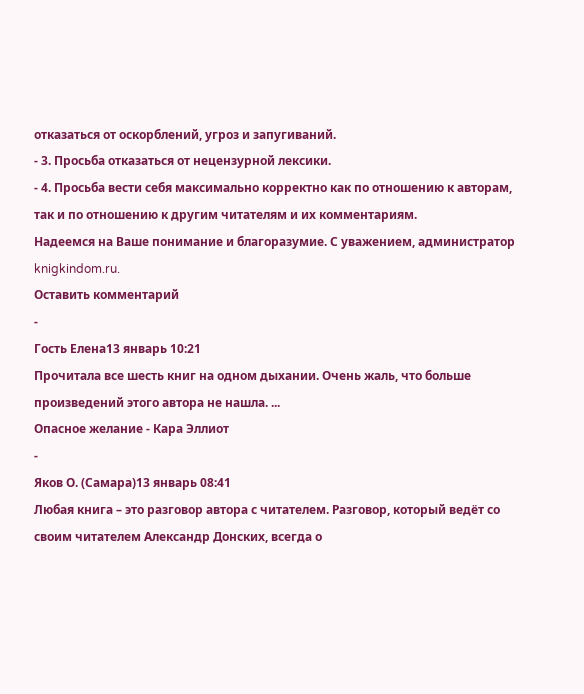отказаться от оскорблений, угроз и запугиваний.
- 3. Просьба отказаться от нецензурной лексики.
- 4. Просьба вести себя максимально корректно как по отношению к авторам, так и по отношению к другим читателям и их комментариям.
Надеемся на Ваше понимание и благоразумие. С уважением, администратор knigkindom.ru.
Оставить комментарий
-
Гость Елена13 январь 10:21
Прочитала все шесть книг на одном дыхании. Очень жаль, что больше произведений этого автора не нашла. ...
Опасное желание - Кара Эллиот
-
Яков О. (Самара)13 январь 08:41
Любая книга – это разговор автора с читателем. Разговор, который ведёт со своим читателем Александр Донских, всегда о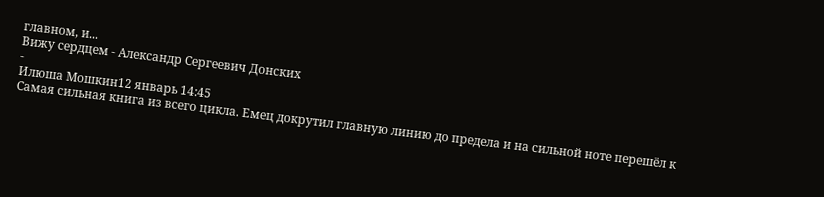главном, и...
Вижу сердцем - Александр Сергеевич Донских
-
Илюша Мошкин12 январь 14:45
Самая сильная книга из всего цикла. Емец докрутил главную линию до предела и на сильной ноте перешёл к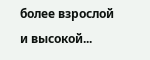более взрослой и высокой...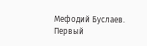Мефодий Буслаев. Первый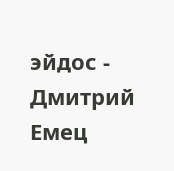эйдос - Дмитрий Емец